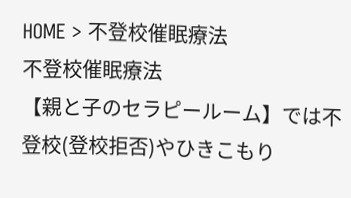HOME > 不登校催眠療法
不登校催眠療法
【親と子のセラピールーム】では不登校(登校拒否)やひきこもり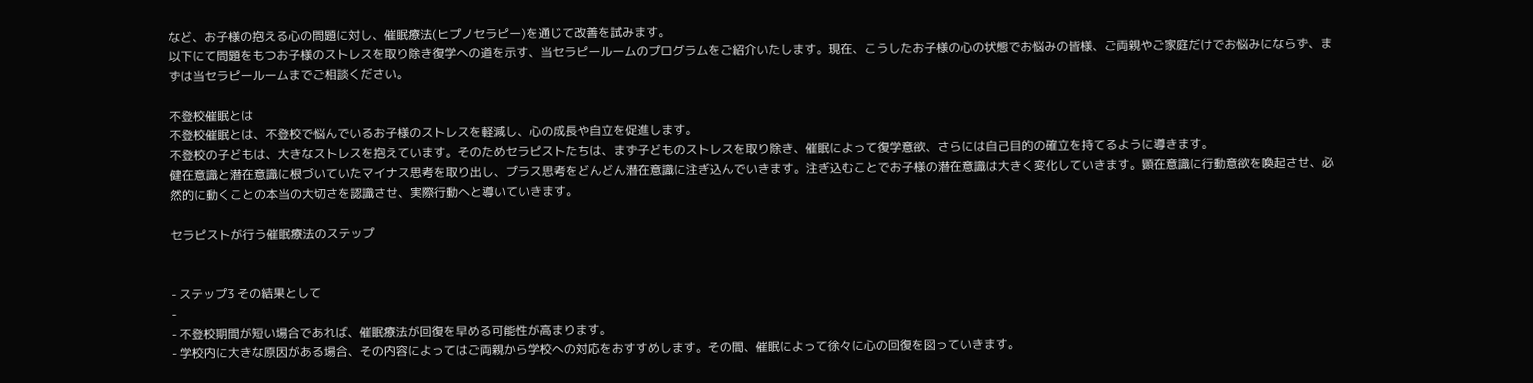など、お子様の抱える心の問題に対し、催眠療法(ヒプノセラピー)を通じて改善を試みます。
以下にて問題をもつお子様のストレスを取り除き復学への道を示す、当セラピールームのプログラムをご紹介いたします。現在、こうしたお子様の心の状態でお悩みの皆様、ご両親やご家庭だけでお悩みにならず、まずは当セラピールームまでご相談ください。

不登校催眠とは
不登校催眠とは、不登校で悩んでいるお子様のストレスを軽減し、心の成長や自立を促進します。
不登校の子どもは、大きなストレスを抱えています。そのためセラピストたちは、まず子どものストレスを取り除き、催眠によって復学意欲、さらには自己目的の確立を持てるように導きます。
健在意識と潜在意識に根づいていたマイナス思考を取り出し、プラス思考をどんどん潜在意識に注ぎ込んでいきます。注ぎ込むことでお子様の潜在意識は大きく変化していきます。顕在意識に行動意欲を喚起させ、必然的に動くことの本当の大切さを認識させ、実際行動へと導いていきます。

セラピストが行う催眠療法のステップ


- ステップ3 その結果として
-
- 不登校期間が短い場合であれば、催眠療法が回復を早める可能性が高まります。
- 学校内に大きな原因がある場合、その内容によってはご両親から学校への対応をおすすめします。その間、催眠によって徐々に心の回復を図っていきます。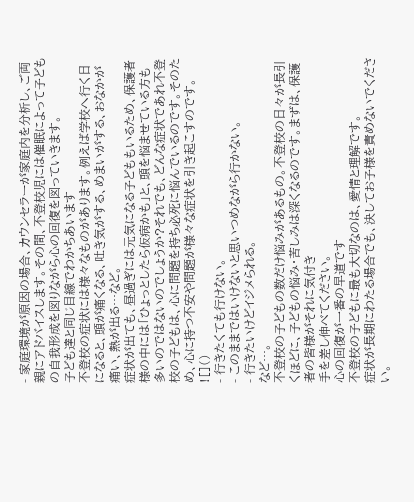- 家庭環境が原因の場合、カウンセラーが家庭内を分析し、ご両親にアドバイスします。その間、不登校児には催眠によって子どもの自我形成を図りながら心の回復を図っていきます。
子ども達と同じ目線でわかちあいます
不登校の症状には様々なものがあります。例えば学校へ行く日になると、頭が痛くなる、吐き気がする、めまいがする、おなかが痛い、熱が出る…など。
症状が出ても、昼過ぎには元気になる子どももいるため、保護者様の中には「ひょっとしたら仮病かも」と、頭を悩ませている方も多いのではないのでしょうか?それでも、どんな症状であれ不登校の子どもは、心に問題を持ち必死に悩んでいるのです。そのため、心に持つ不安や問題が様々な症状を引き起こすのです。
![]()
- 行きたくても行けない。
- このままではいけないと思いつめながら行かない。
- 行きたいけどイジメられる。
など…。
不登校の子どもの数だけ悩みがあるもの。不登校の日々が長引くほどに、子どもの悩み・苦しみは深くなるのです。まずは、保護者の皆様がそれに気付き
手を差し伸べてください。
心の回復が一番の早道です
不登校の子どもに最も大切なのは、愛情と理解です。
症状が長期にわたる場合でも、決してお子様を責めないでください。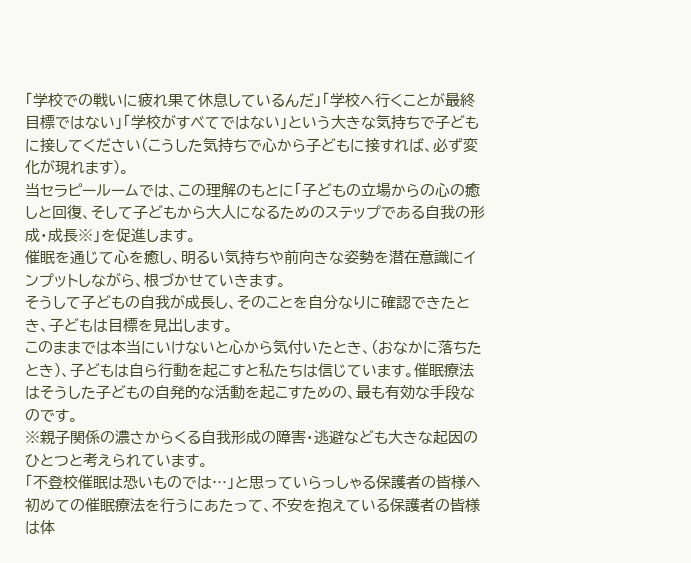「学校での戦いに疲れ果て休息しているんだ」「学校へ行くことが最終目標ではない」「学校がすべてではない」という大きな気持ちで子どもに接してください(こうした気持ちで心から子どもに接すれば、必ず変化が現れます)。
当セラピールームでは、この理解のもとに「子どもの立場からの心の癒しと回復、そして子どもから大人になるためのステップである自我の形成・成長※」を促進します。
催眠を通じて心を癒し、明るい気持ちや前向きな姿勢を潜在意識にインプットしながら、根づかせていきます。
そうして子どもの自我が成長し、そのことを自分なりに確認できたとき、子どもは目標を見出します。
このままでは本当にいけないと心から気付いたとき、(おなかに落ちたとき)、子どもは自ら行動を起こすと私たちは信じています。催眠療法はそうした子どもの自発的な活動を起こすための、最も有効な手段なのです。
※親子関係の濃さからくる自我形成の障害・逃避なども大きな起因のひとつと考えられています。
「不登校催眠は恐いものでは…」と思っていらっしゃる保護者の皆様へ
初めての催眠療法を行うにあたって、不安を抱えている保護者の皆様は体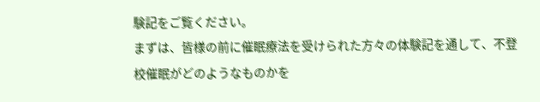験記をご覧ください。
まずは、皆様の前に催眠療法を受けられた方々の体験記を通して、不登校催眠がどのようなものかを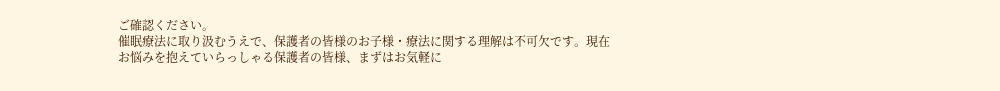ご確認ください。
催眠療法に取り汲むうえで、保護者の皆様のお子様・療法に関する理解は不可欠です。現在お悩みを抱えていらっしゃる保護者の皆様、まずはお気軽に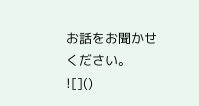お話をお聞かせください。
![]()